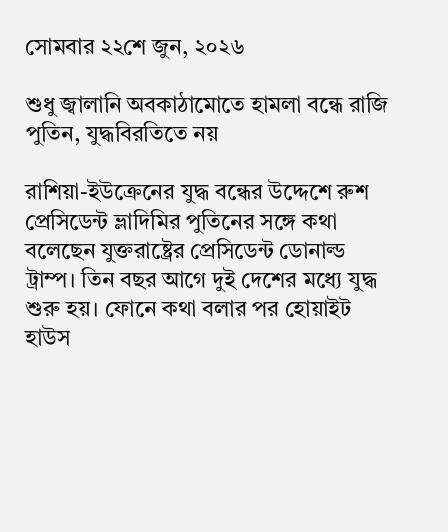সোমবার ২২শে জুন, ২০২৬

শুধু জ্বালানি অবকাঠামোতে হামলা বন্ধে রাজি পুতিন, যুদ্ধবিরতিতে নয়

রাশিয়া-ইউক্রেনের যুদ্ধ বন্ধের উদ্দেশে রুশ প্রেসিডেন্ট ভ্লাদিমির পুতিনের সঙ্গে কথা বলেছেন যুক্তরাষ্ট্রের প্রেসিডেন্ট ডোনাল্ড ট্রাম্প। তিন বছর আগে দুই দেশের মধ্যে যুদ্ধ শুরু হয়। ফোনে কথা বলার পর হোয়াইট হাউস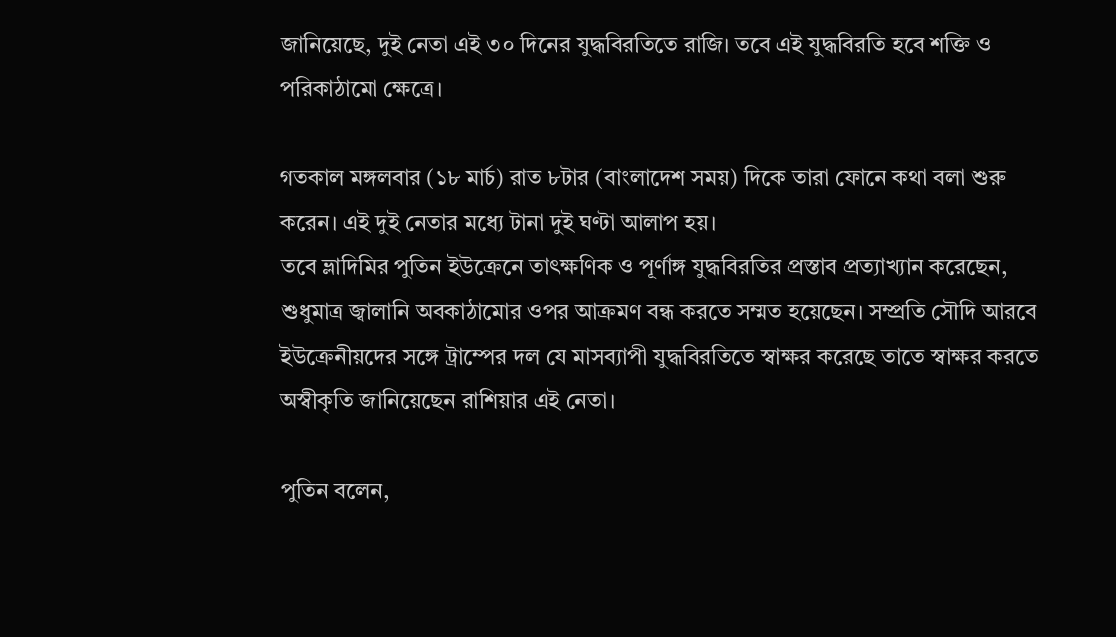জানিয়েছে, দুই নেতা এই ৩০ দিনের যুদ্ধবিরতিতে রাজি। তবে এই যুদ্ধবিরতি হবে শক্তি ও পরিকাঠামো ক্ষেত্রে।

গতকাল মঙ্গলবার (১৮ মার্চ) রাত ৮টার (বাংলাদেশ সময়) দিকে তারা ফোনে কথা বলা শুরু করেন। এই দুই নেতার মধ্যে টানা দুই ঘণ্টা আলাপ হয়।
তবে ভ্লাদিমির পুতিন ইউক্রেনে তাৎক্ষণিক ও পূর্ণাঙ্গ যুদ্ধবিরতির প্রস্তাব প্রত্যাখ্যান করেছেন, শুধুমাত্র জ্বালানি অবকাঠামোর ওপর আক্রমণ বন্ধ করতে সম্মত হয়েছেন। সম্প্রতি সৌদি আরবে ইউক্রেনীয়দের সঙ্গে ট্রাম্পের দল যে মাসব্যাপী যুদ্ধবিরতিতে স্বাক্ষর করেছে তাতে স্বাক্ষর করতে অস্বীকৃতি জানিয়েছেন রাশিয়ার এই নেতা।

পুতিন বলেন,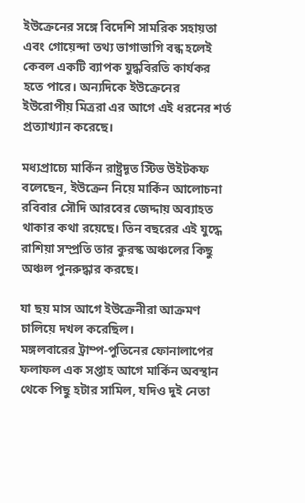ইউক্রেনের সঙ্গে বিদেশি সামরিক সহায়তা এবং গোয়েন্দা তথ্য ভাগাভাগি বন্ধ হলেই কেবল একটি ব্যাপক যুদ্ধবিরতি কার্যকর হতে পারে। অন্যদিকে ইউক্রেনের ইউরোপীয় মিত্ররা এর আগে এই ধরনের শর্ত প্রত্যাখ্যান করেছে।

মধ্যপ্রাচ্যে মার্কিন রাষ্ট্রদূত স্টিভ উইটকফ বলেছেন, ইউক্রেন নিয়ে মার্কিন আলোচনা রবিবার সৌদি আরবের জেদ্দায় অব্যাহত থাকার কথা রয়েছে। তিন বছরের এই যুদ্ধে রাশিয়া সম্প্রতি তার কুরস্ক অঞ্চলের কিছু অঞ্চল পুনরুদ্ধার করছে।

যা ছয় মাস আগে ইউক্রেনীরা আক্রমণ চালিয়ে দখল করেছিল।
মঙ্গলবারের ট্রাম্প-পুতিনের ফোনালাপের ফলাফল এক সপ্তাহ আগে মার্কিন অবস্থান থেকে পিছু হটার সামিল, যদিও দুই নেতা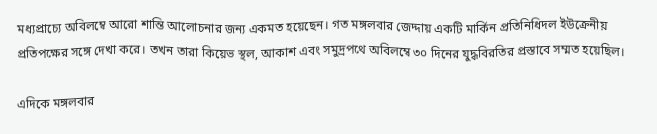মধ্যপ্রাচ্যে অবিলম্বে আরো শান্তি আলোচনার জন্য একমত হয়েছেন। গত মঙ্গলবার জেদ্দায় একটি মার্কিন প্রতিনিধিদল ইউক্রেনীয় প্রতিপক্ষের সঙ্গে দেখা করে। তখন তারা কিয়েভ স্থল, আকাশ এবং সমুদ্রপথে অবিলম্বে ৩০ দিনের যুদ্ধবিরতির প্রস্তাবে সম্মত হয়েছিল।

এদিকে মঙ্গলবার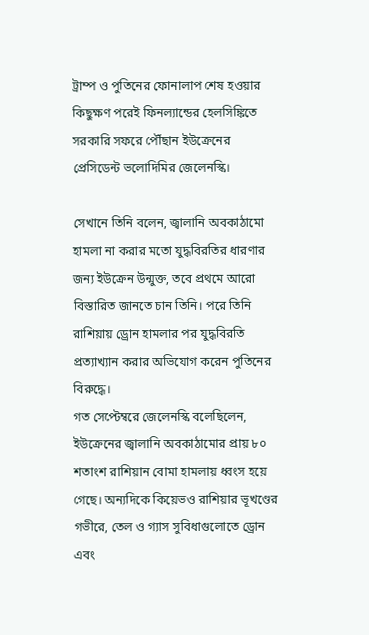ট্রাম্প ও পুতিনের ফোনালাপ শেষ হওয়ার কিছুক্ষণ পরেই ফিনল্যান্ডের হেলসিঙ্কিতে সরকারি সফরে পৌঁছান ইউক্রেনের প্রেসিডেন্ট ভলোদিমির জেলেনস্কি।

সেখানে তিনি বলেন, জ্বালানি অবকাঠামো হামলা না করার মতো যুদ্ধবিরতির ধারণার জন্য ইউক্রেন উন্মুক্ত, তবে প্রথমে আরো বিস্তারিত জানতে চান তিনি। পরে তিনি রাশিয়ায় ড্রোন হামলার পর যুদ্ধবিরতি প্রত্যাখ্যান করার অভিযোগ করেন পুতিনের বিরুদ্ধে।
গত সেপ্টেম্বরে জেলেনস্কি বলেছিলেন, ইউক্রেনের জ্বালানি অবকাঠামোর প্রায় ৮০ শতাংশ রাশিয়ান বোমা হামলায় ধ্বংস হয়ে গেছে। অন্যদিকে কিয়েভও রাশিয়ার ভূখণ্ডের গভীরে, তেল ও গ্যাস সুবিধাগুলোতে ড্রোন এবং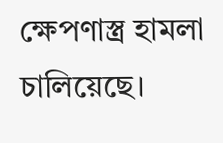ক্ষেপণাস্ত্র হামলা চালিয়েছে।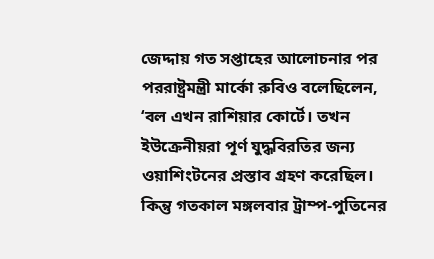জেদ্দায় গত সপ্তাহের আলোচনার পর পররাষ্ট্রমন্ত্রী মার্কো রুবিও বলেছিলেন, ‘বল এখন রাশিয়ার কোর্টে। তখন ইউক্রেনীয়রা পূর্ণ যুদ্ধবিরতির জন্য ওয়াশিংটনের প্রস্তাব গ্রহণ করেছিল। কিন্তু গতকাল মঙ্গলবার ট্রাম্প-পুতিনের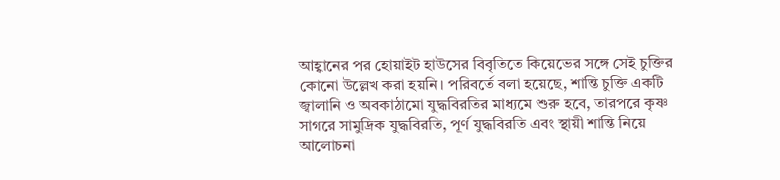আহ্বানের পর হোয়াইট হাউসের বিবৃতিতে কিয়েভের সঙ্গে সেই চুক্তির কোনো উল্লেখ করা হয়নি। পরিবর্তে বলা হয়েছে, শান্তি চুক্তি একটি জ্বালানি ও অবকাঠামো যুদ্ধবিরতির মাধ্যমে শুরু হবে, তারপরে কৃষ্ণ সাগরে সামুদ্রিক যুদ্ধবিরতি, পূর্ণ যুদ্ধবিরতি এবং স্থায়ী শান্তি নিয়ে আলোচনা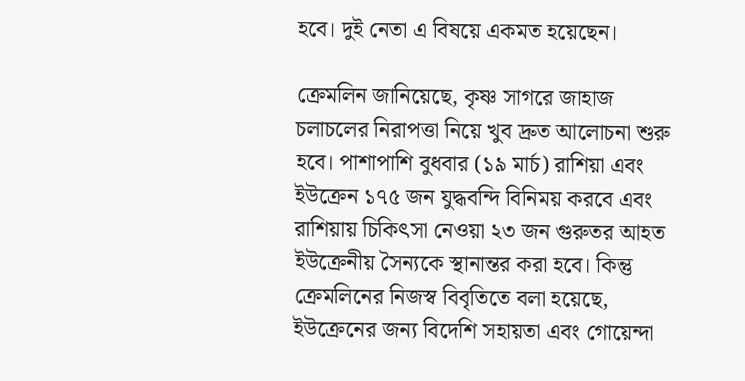হবে। দুই নেতা এ বিষয়ে একমত হয়েছেন।

ক্রেমলিন জানিয়েছে, কৃষ্ণ সাগরে জাহাজ চলাচলের নিরাপত্তা নিয়ে খুব দ্রুত আলোচনা শুরু হবে। পাশাপাশি বুধবার (১৯ মার্চ) রাশিয়া এবং ইউক্রেন ১৭৫ জন যুদ্ধবন্দি বিনিময় করবে এবং রাশিয়ায় চিকিৎসা নেওয়া ২৩ জন গুরুতর আহত ইউক্রেনীয় সৈন্যকে স্থানান্তর করা হবে। কিন্তু ক্রেমলিনের নিজস্ব বিবৃতিতে বলা হয়েছে, ইউক্রেনের জন্য বিদেশি সহায়তা এবং গোয়েন্দা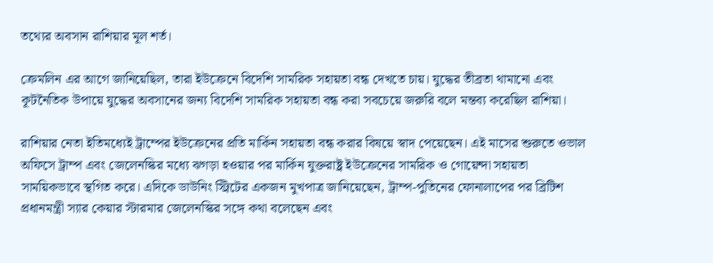তথ্যের অবসান রাশিয়ার মূল শর্ত।

ক্রেমলিন এর আগে জানিয়েছিল, তারা ইউক্রেনে বিদেশি সামরিক সহায়তা বন্ধ দেখতে চায়। যুদ্ধের তীব্রতা থামানো এবং কূটনৈতিক উপায়ে যুদ্ধের অবসানের জন্য বিদেশি সামরিক সহায়তা বন্ধ করা সবচেয়ে জরুরি বলে মন্তব্য করেছিল রাশিয়া।

রাশিয়ার নেতা ইতিমধ্যেই ট্রাম্পের ইউক্রেনের প্রতি মার্কিন সহায়তা বন্ধ করার বিষয়ে স্বাদ পেয়েছেন। এই মাসের শুরুতে ওভাল অফিসে ট্রাম্প এবং জেলেনস্কির মধ্যে ঝগড়া হওয়ার পর মার্কিন যুক্তরাষ্ট্র ইউক্রেনের সামরিক ও গোয়েন্দা সহায়তা সাময়িকভাবে স্থগিত করে। এদিকে ডাউনিং স্ট্রিটের একজন মুখপাত্র জানিয়েছেন, ট্রাম্প-পুতিনের ফোনালাপের পর ব্রিটিশ প্রধানমন্ত্রী স্যার কেয়ার স্টারমার জেলেনস্কির সঙ্গে কথা বলেছেন এবং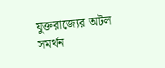যুক্তরাজ্যের অটল সমর্থন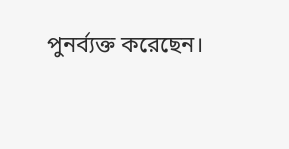পুনর্ব্যক্ত করেছেন।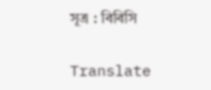সূত্র : বিবিসি

Translate